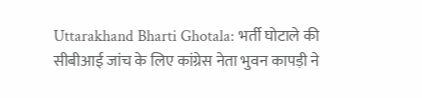Uttarakhand Bharti Ghotala: भर्ती घोटाले की सीबीआई जांच के लिए कांग्रेस नेता भुवन कापड़ी ने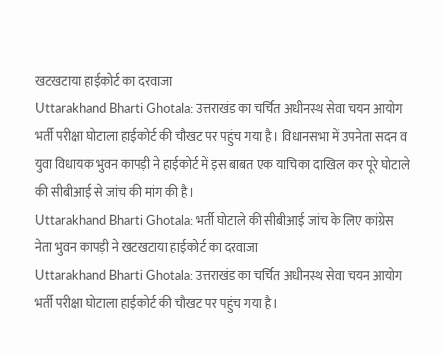खटखटाया हाईकोर्ट का दरवाजा
Uttarakhand Bharti Ghotala: उत्तराखंड का चर्चित अधीनस्थ सेवा चयन आयोग भर्ती परीक्षा घोटाला हाईकोर्ट की चौखट पर पहुंच गया है। विधानसभा में उपनेता सदन व युवा विधायक भुवन कापड़ी ने हाईकोर्ट में इस बाबत एक याचिका दाखिल कर पूरे घोटाले की सीबीआई से जांच की मांग की है।
Uttarakhand Bharti Ghotala: भर्ती घोटाले की सीबीआई जांच के लिए कांग्रेस नेता भुवन कापड़ी ने खटखटाया हाईकोर्ट का दरवाजा
Uttarakhand Bharti Ghotala: उत्तराखंड का चर्चित अधीनस्थ सेवा चयन आयोग भर्ती परीक्षा घोटाला हाईकोर्ट की चौखट पर पहुंच गया है।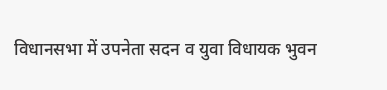विधानसभा में उपनेता सदन व युवा विधायक भुवन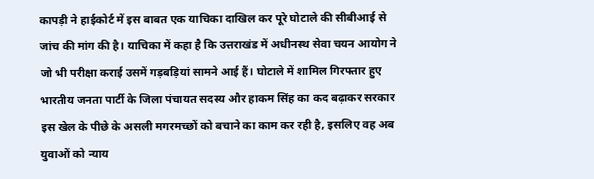कापड़ी ने हाईकोर्ट में इस बाबत एक याचिका दाखिल कर पूरे घोटाले की सीबीआई से जांच की मांग की है। याचिका में कहा है कि उत्तराखंड में अधीनस्थ सेवा चयन आयोग ने जो भी परीक्षा कराई उसमें गड़बड़ियां सामने आई हैं। घोटाले में शामिल गिरफ्तार हुए भारतीय जनता पार्टी के जिला पंचायत सदस्य और हाकम सिंह का कद बढ़ाकर सरकार इस खेल के पीछे के असली मगरमच्छों को बचाने का काम कर रही है, इसलिए वह अब युवाओं को न्याय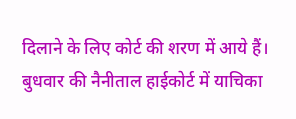दिलाने के लिए कोर्ट की शरण में आये हैं।
बुधवार की नैनीताल हाईकोर्ट में याचिका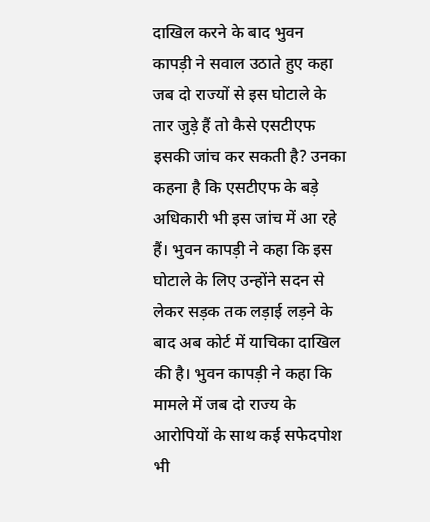दाखिल करने के बाद भुवन कापड़ी ने सवाल उठाते हुए कहा जब दो राज्यों से इस घोटाले के तार जुड़े हैं तो कैसे एसटीएफ इसकी जांच कर सकती है? उनका कहना है कि एसटीएफ के बड़े अधिकारी भी इस जांच में आ रहे हैं। भुवन कापड़ी ने कहा कि इस घोटाले के लिए उन्होंने सदन से लेकर सड़क तक लड़ाई लड़ने के बाद अब कोर्ट में याचिका दाखिल की है। भुवन कापड़ी ने कहा कि मामले में जब दो राज्य के आरोपियों के साथ कई सफेदपोश भी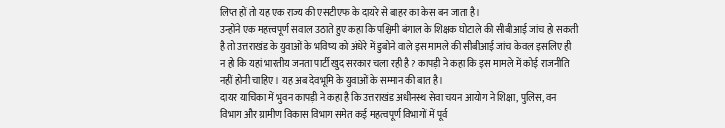लिप्त हों तो यह एक राज्य की एसटीएफ के दायरे से बाहर का केस बन जाता है।
उन्होंने एक महत्त्वपूर्ण सवाल उठाते हुए कहा कि पश्चिमी बंगाल के शिक्षक घोटाले की सीबीआई जांच हो सकती है तो उत्तराखंड के युवाओं के भविष्य को अंधेरे में डुबोने वाले इस मामले की सीबीआई जांच केवल इसलिए ही न हो कि यहां भारतीय जनता पार्टी खुद सरकार चला रही है ? कापड़ी ने कहा कि इस मामले में कोई राजनीति नहीं होनी चाहिए। यह अब देवभूमि के युवाओं के सम्मान की बात है।
दायर याचिका में भुवन कापड़ी ने कहा है कि उत्तराखंड अधीनस्थ सेवा चयन आयोग ने शिक्षा, पुलिस, वन विभाग और ग्रामीण विकास विभाग समेत कई महत्वपूर्ण विभागों में पूर्व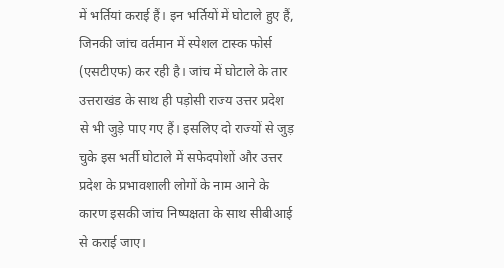में भर्तियां कराई हैं। इन भर्तियों में घोटाले हुए हैं, जिनकी जांच वर्तमान में स्पेशल टास्क फोर्स (एसटीएफ) कर रही है। जांच में घोटाले के तार उत्तराखंड के साथ ही पड़ोसी राज्य उत्तर प्रदेश से भी जुड़े पाए गए हैं। इसलिए दो राज्यों से जुड़ चुके इस भर्ती घोटाले में सफेदपोशों और उत्तर प्रदेश के प्रभावशाली लोगों के नाम आने के कारण इसकी जांच निष्पक्षता के साथ सीबीआई से कराई जाए।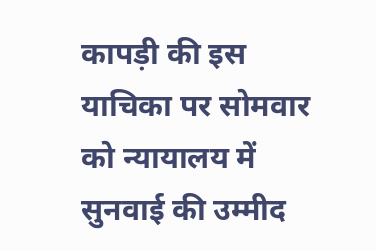कापड़ी की इस याचिका पर सोमवार को न्यायालय में सुनवाई की उम्मीद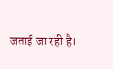जताई जा रही है।